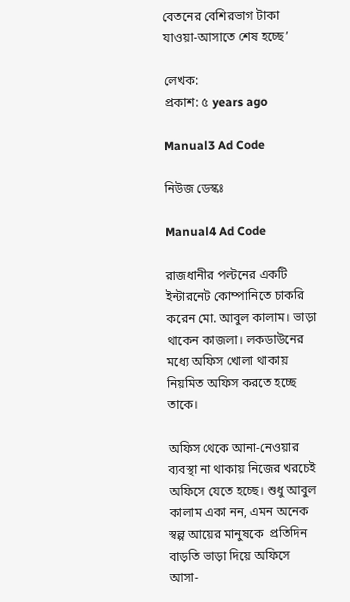বেতনের বেশিরভাগ টাকা যাওয়া-আসাতে শেষ হচ্ছে’

লেখক:
প্রকাশ: ৫ years ago

Manual3 Ad Code

নিউজ ডেস্কঃ

Manual4 Ad Code

রাজধানীর পল্টনের একটি ইন্টারনেট কোম্পানিতে চাকরি করেন মো. আবুল কালাম। ভাড়া থাকেন কাজলা। লকডাউনের মধ্যে অফিস খোলা থাকায় নিয়মিত অফিস করতে হচ্ছে তাকে।

অফিস থেকে আনা-নেওয়ার ব্যবস্থা না থাকায় নিজের খরচেই অফিসে যেতে হচ্ছে। শুধু আবুল কালাম একা নন, এমন অনেক স্বল্প আয়ের মানুষকে  প্রতিদিন বাড়তি ভাড়া দিয়ে অফিসে আসা-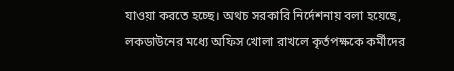যাওয়া করতে হচ্ছে। অথচ সরকারি নির্দেশনায় বলা হয়েছে, লকডাউনের মধ্যে অফিস খোলা রাখলে কৃর্তপক্ষকে কর্মীদের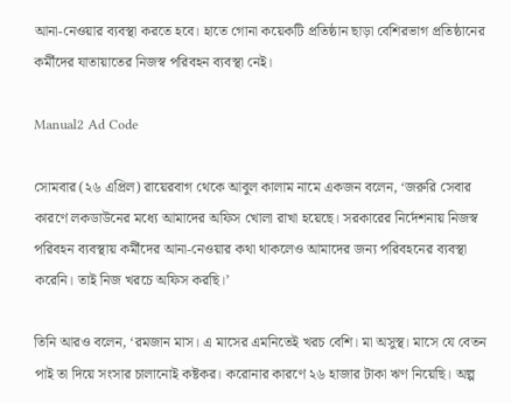আনা-নেওয়ার ব‌্যবস্থা করতে হবে। হাতে গোনা কয়েকটি প্রতিষ্ঠান ছাড়া বেশিরভাগ প্রতিষ্ঠানের কর্মীদের যাতায়াতের নিজস্ব পরিবহন ব্যবস্থা নেই।

Manual2 Ad Code

সোমবার (২৬ এপ্রিল) রায়েরবাগ থেকে আবুল কালাম নামে একজন বলেন, ‘জরুরি সেবার কারণে লকডাউনের মধ্যে আমাদের অফিস খোলা রাখা হয়েছে। সরকারের নির্দেশনায় নিজস্ব পরিবহন ব্যবস্থায় কর্মীদের আনা-নেওয়ার কথা থাকলেও আমাদের জন্য পরিবহনের ব্যবস্থা করেনি। তাই নিজ খরচে অফিস করছি।’

তিনি আরও বলেন, ‘রমজান মাস। এ মাসের এমনিতেই খরচ বেশি। মা অসুস্থ। মাসে যে বেতন পাই তা দিয়ে সংসার চালানোই কষ্টকর। করোনার কারণে ২৬ হাজার টাকা ঋণ নিয়েছি। অল্প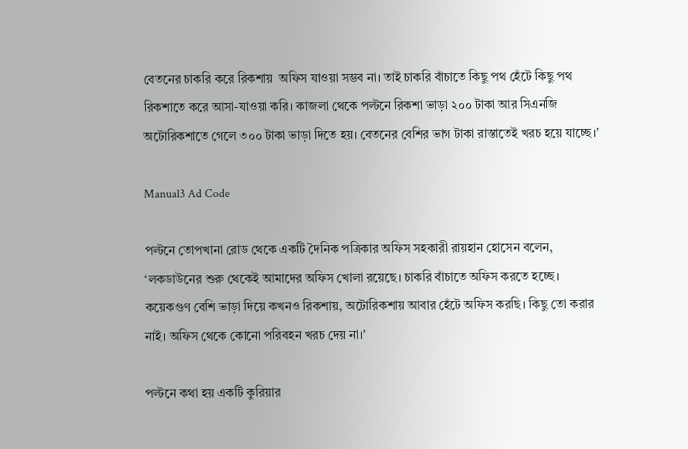বেতনের চাকরি করে রিকশায়  অফিস যাওয়া সম্ভব না। তাই চাকরি বাঁচাতে কিছু পথ হেঁটে কিছু পথ রিকশাতে করে আসা-যাওয়া করি। কাজলা থেকে পল্টনে রিকশা ভাড়া ২০০ টাকা আর সিএনজি অটোরিকশাতে গেলে ৩০০ টাকা ভাড়া দিতে হয়। বেতনের বেশির ভাগ টাকা রাস্তাতেই খরচ হয়ে যাচ্ছে।’

Manual3 Ad Code

পল্টনে তোপখানা রোড থেকে একটি দৈনিক পত্রিকার অফিস সহকারী রায়হান হোসেন বলেন, ‘লকডাউনের শুরু থেকেই আমাদের অফিস খোলা রয়েছে। চাকরি বাঁচাতে অফিস করতে হচ্ছে। কয়েকগুণ বেশি ভাড়া দিয়ে কখনও রিকশায়, অটোরিকশায় আবার হেঁটে অফিস করছি। কিছু তো করার নাই। অফিস থেকে কোনো পরিবহন খরচ দেয় না।’

পল্টনে কথা হয় একটি কুরিয়ার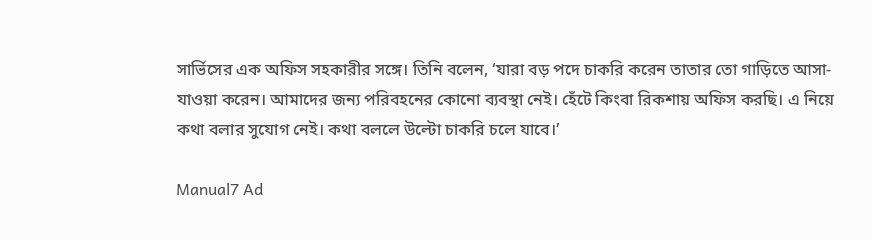সার্ভিসের এক অফিস সহকারীর সঙ্গে। তিনি বলেন, ‘যারা বড় পদে চাকরি করেন তাতার তো গাড়িতে আসা-যাওয়া করেন। আমাদের জন্য পরিবহনের কোনো ব্যবস্থা নেই। হেঁটে কিংবা রিকশায় অফিস করছি। এ নিয়ে কথা বলার সুযোগ নেই। কথা বললে উল্টো চাকরি চলে যাবে।’

Manual7 Ad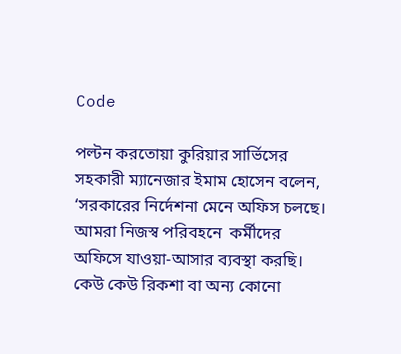Code

পল্টন করতোয়া কুরিয়ার সার্ভিসের সহকারী ম্যানেজার ইমাম হোসেন বলেন, ‘সরকারের নির্দেশনা মেনে অফিস চলছে। আমরা নিজস্ব পরিবহনে  কর্মীদের অফিসে যাওয়া-আসার ব্যবস্থা করছি।  কেউ কেউ রিকশা বা অন্য কোনো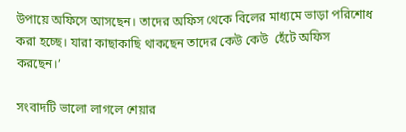উপায়ে অফিসে আসছেন। তাদের অফিস থেকে বিলের মাধ্যমে ভাড়া পরিশোধ করা হচ্ছে। যারা কাছাকাছি থাকছেন তাদের কেউ কেউ  হেঁটে অফিস করছেন।’

সংবাদটি ভালো লাগলে শেয়ার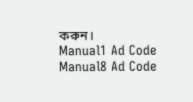করুন।
Manual1 Ad Code
Manual8 Ad Code